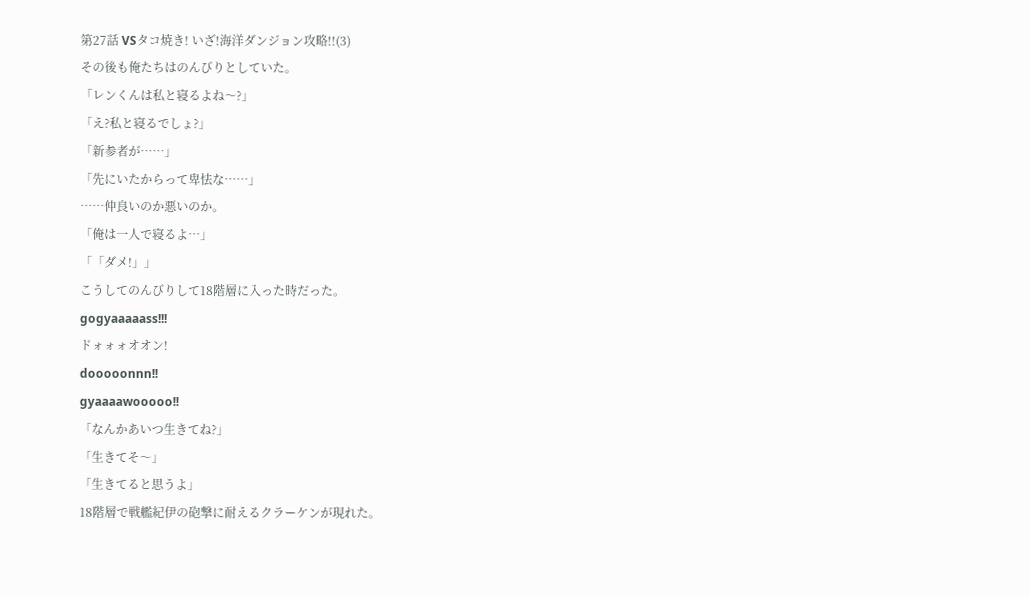第27話 VSタコ焼き! いざ!海洋ダンジョン攻略!!(3)
その後も俺たちはのんびりとしていた。
「レンくんは私と寝るよね〜?」
「え?私と寝るでしょ?」
「新参者が……」
「先にいたからって卑怯な……」
……仲良いのか悪いのか。
「俺は一人で寝るよ…」
「「ダメ!」」
こうしてのんびりして18階層に入った時だった。
gogyaaaaass!!!
ドォォォオオン!
dooooonnn!!
gyaaaawooooo!!
「なんかあいつ生きてね?」
「生きてそ〜」
「生きてると思うよ」
18階層で戦艦紀伊の砲撃に耐えるクラーケンが現れた。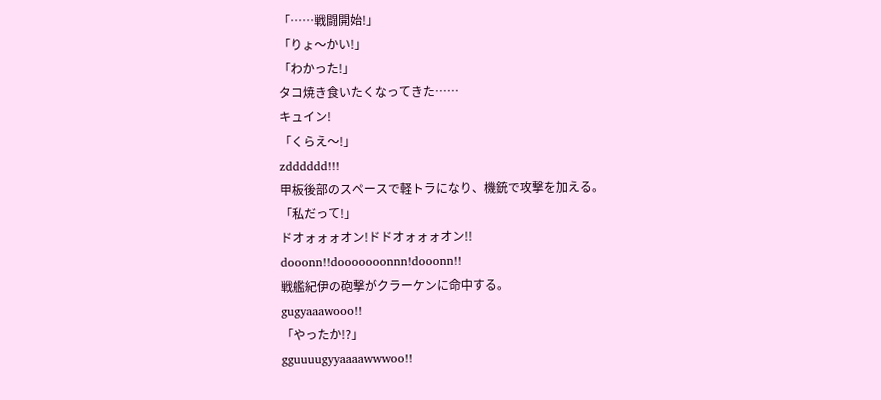「……戦闘開始!」
「りょ〜かい!」
「わかった!」
タコ焼き食いたくなってきた……
キュイン!
「くらえ〜!」
zdddddd!!!
甲板後部のスペースで軽トラになり、機銃で攻撃を加える。
「私だって!」
ドオォォォオン!ドドオォォォオン!!
dooonn!!dooooooonnn!dooonn!!
戦艦紀伊の砲撃がクラーケンに命中する。
gugyaaawooo!!
「やったか!?」
gguuuugyyaaaawwwoo!!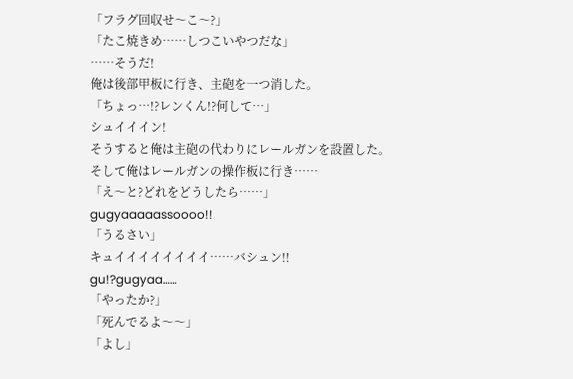「フラグ回収せ〜こ〜?」
「たこ焼きめ……しつこいやつだな」
……そうだ!
俺は後部甲板に行き、主砲を一つ消した。
「ちょっ…!?レンくん!?何して…」
シュイイイン!
そうすると俺は主砲の代わりにレールガンを設置した。
そして俺はレールガンの操作板に行き……
「え〜と?どれをどうしたら……」
gugyaaaaassoooo!!
「うるさい」
キュイイイイイイイイ……バシュン!!
gu!?gugyaa……
「やったか?」
「死んでるよ〜〜」
「よし」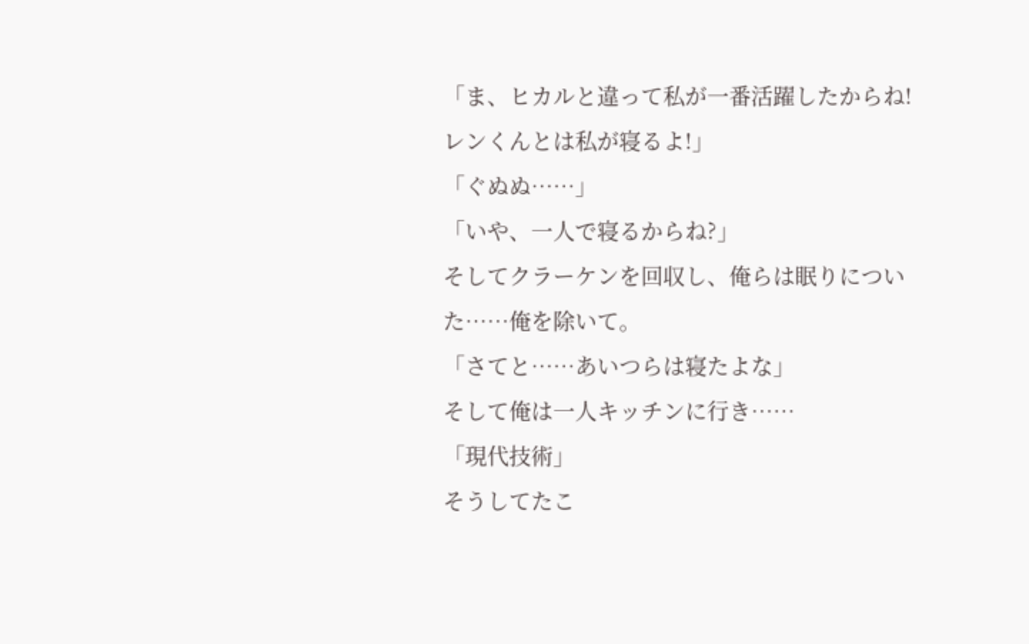「ま、ヒカルと違って私が一番活躍したからね!レンくんとは私が寝るよ!」
「ぐぬぬ……」
「いや、一人で寝るからね?」
そしてクラーケンを回収し、俺らは眠りについた……俺を除いて。
「さてと……あいつらは寝たよな」
そして俺は一人キッチンに行き……
「現代技術」
そうしてたこ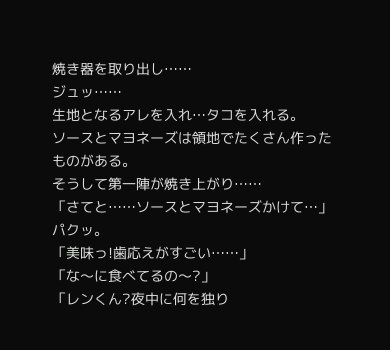焼き器を取り出し……
ジュッ……
生地となるアレを入れ…タコを入れる。
ソースとマヨネーズは領地でたくさん作ったものがある。
そうして第一陣が焼き上がり……
「さてと……ソースとマヨネーズかけて…」
パクッ。
「美味っ!歯応えがすごい……」
「な〜に食べてるの〜?」
「レンくん?夜中に何を独り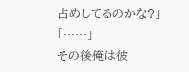占めしてるのかな?」
「……」
その後俺は彼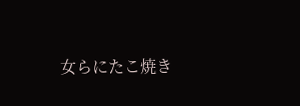女らにたこ焼き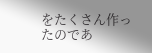をたくさん作ったのであ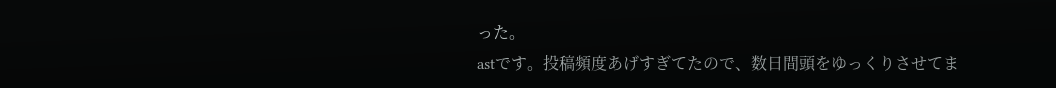った。
astです。投稿頻度あげすぎてたので、数日間頭をゆっくりさせてま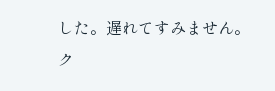した。遅れてすみません。
ク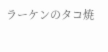ラーケンのタコ焼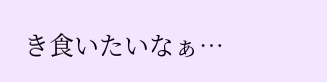き食いたいなぁ…